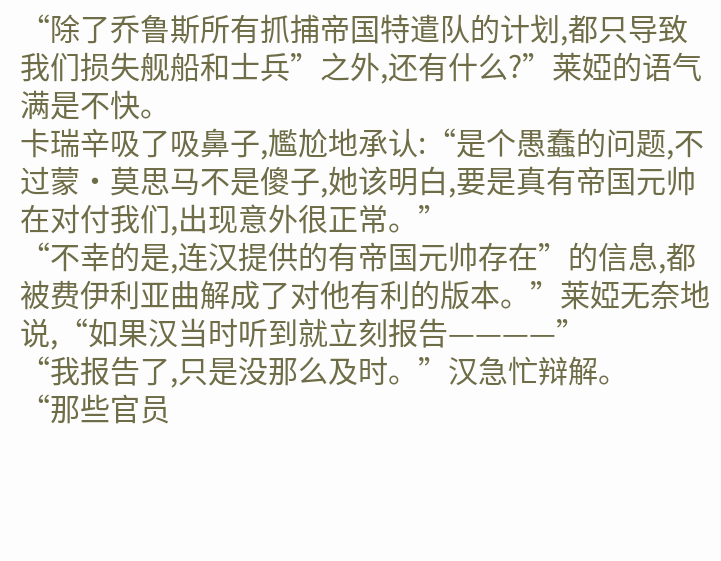“除了乔鲁斯所有抓捕帝国特遣队的计划,都只导致我们损失舰船和士兵”之外,还有什么?”莱婭的语气满是不快。
卡瑞辛吸了吸鼻子,尷尬地承认:“是个愚蠢的问题,不过蒙·莫思马不是傻子,她该明白,要是真有帝国元帅在对付我们,出现意外很正常。”
“不幸的是,连汉提供的有帝国元帅存在”的信息,都被费伊利亚曲解成了对他有利的版本。”莱婭无奈地说,“如果汉当时听到就立刻报告————”
“我报告了,只是没那么及时。”汉急忙辩解。
“那些官员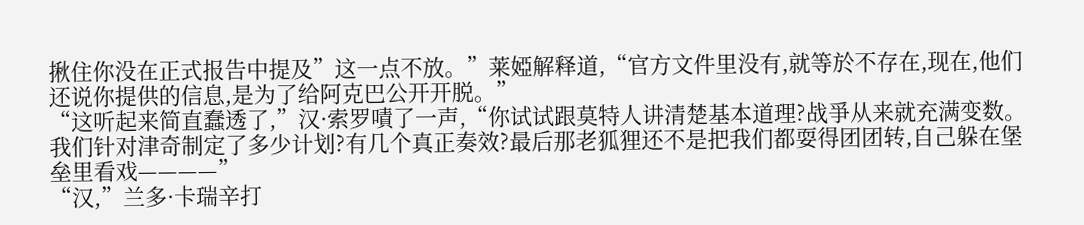揪住你没在正式报告中提及”这一点不放。”莱婭解释道,“官方文件里没有,就等於不存在,现在,他们还说你提供的信息,是为了给阿克巴公开开脱。”
“这听起来简直蠢透了,”汉·索罗嘖了一声,“你试试跟莫特人讲清楚基本道理?战爭从来就充满变数。我们针对津奇制定了多少计划?有几个真正奏效?最后那老狐狸还不是把我们都耍得团团转,自己躲在堡垒里看戏————”
“汉,”兰多·卡瑞辛打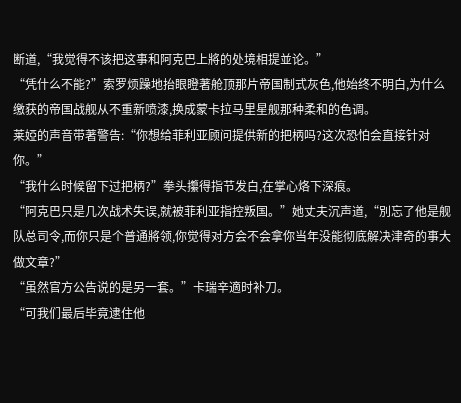断道,“我觉得不该把这事和阿克巴上將的处境相提並论。”
“凭什么不能?”索罗烦躁地抬眼瞪著舱顶那片帝国制式灰色,他始终不明白,为什么缴获的帝国战舰从不重新喷漆,换成蒙卡拉马里星舰那种柔和的色调。
莱婭的声音带著警告:“你想给菲利亚顾问提供新的把柄吗?这次恐怕会直接针对你。”
“我什么时候留下过把柄?”拳头攥得指节发白,在掌心烙下深痕。
“阿克巴只是几次战术失误,就被菲利亚指控叛国。”她丈夫沉声道,“別忘了他是舰队总司令,而你只是个普通將领,你觉得对方会不会拿你当年没能彻底解决津奇的事大做文章?”
“虽然官方公告说的是另一套。”卡瑞辛適时补刀。
“可我们最后毕竟逮住他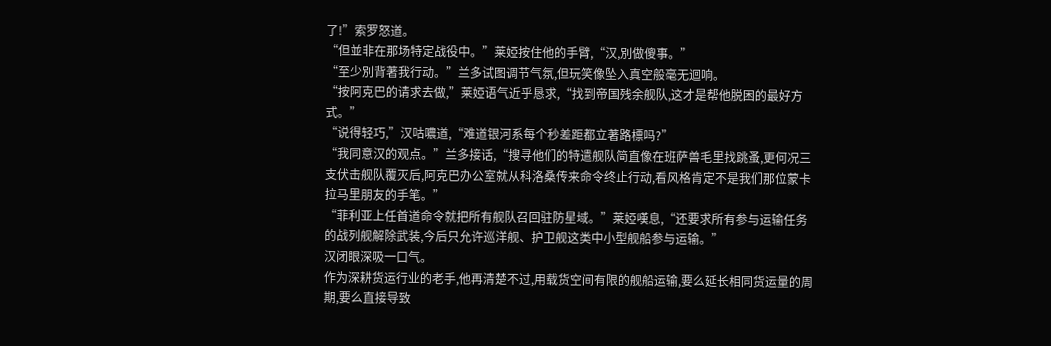了!”索罗怒道。
“但並非在那场特定战役中。”莱婭按住他的手臂,“汉,別做傻事。”
“至少別背著我行动。”兰多试图调节气氛,但玩笑像坠入真空般毫无迴响。
“按阿克巴的请求去做,”莱婭语气近乎恳求,“找到帝国残余舰队,这才是帮他脱困的最好方式。”
“说得轻巧,”汉咕噥道,“难道银河系每个秒差距都立著路標吗?”
“我同意汉的观点。”兰多接话,“搜寻他们的特遣舰队简直像在班萨兽毛里找跳蚤,更何况三支伏击舰队覆灭后,阿克巴办公室就从科洛桑传来命令终止行动,看风格肯定不是我们那位蒙卡拉马里朋友的手笔。”
“菲利亚上任首道命令就把所有舰队召回驻防星域。”莱婭嘆息,“还要求所有参与运输任务的战列舰解除武装,今后只允许巡洋舰、护卫舰这类中小型舰船参与运输。”
汉闭眼深吸一口气。
作为深耕货运行业的老手,他再清楚不过,用载货空间有限的舰船运输,要么延长相同货运量的周期,要么直接导致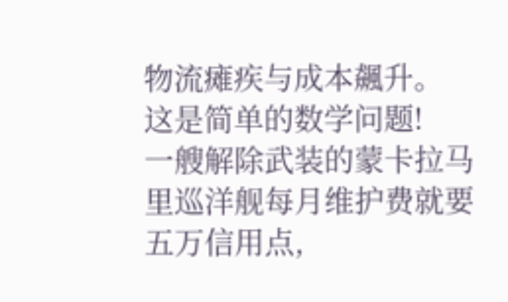物流瘫疾与成本飆升。
这是简单的数学问题!
一艘解除武装的蒙卡拉马里巡洋舰每月维护费就要五万信用点,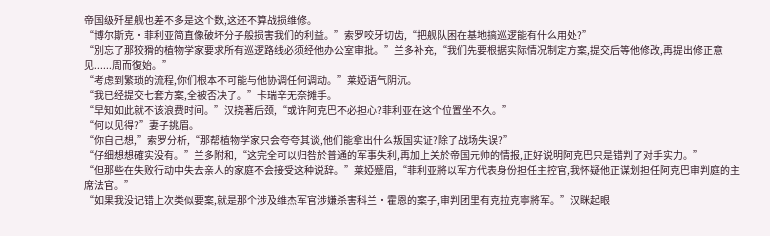帝国级歼星舰也差不多是这个数,这还不算战损维修。
“博尔斯克·菲利亚简直像破坏分子般损害我们的利益。”索罗咬牙切齿,“把舰队困在基地搞巡逻能有什么用处?”
“別忘了那狡猾的植物学家要求所有巡逻路线必须经他办公室审批。”兰多补充,“我们先要根据实际情况制定方案,提交后等他修改,再提出修正意见......周而復始。”
“考虑到繁琐的流程,你们根本不可能与他协调任何调动。”莱婭语气阴沉。
“我已经提交七套方案,全被否决了。”卡瑞辛无奈摊手。
“早知如此就不该浪费时间。”汉挠著后颈,“或许阿克巴不必担心?菲利亚在这个位置坐不久。”
“何以见得?”妻子挑眉。
“你自己想,”索罗分析,“那帮植物学家只会夸夸其谈,他们能拿出什么叛国实证?除了战场失误?”
“仔细想想確实没有。”兰多附和,“这完全可以归咎於普通的军事失利,再加上关於帝国元帅的情报,正好说明阿克巴只是错判了对手实力。”
“但那些在失败行动中失去亲人的家庭不会接受这种说辞。”莱婭蹙眉,“菲利亚將以军方代表身份担任主控官,我怀疑他正谋划担任阿克巴审判庭的主席法官。”
“如果我没记错上次类似要案,就是那个涉及维杰军官涉嫌杀害科兰·霍恩的案子,审判团里有克拉克寧將军。”汉眯起眼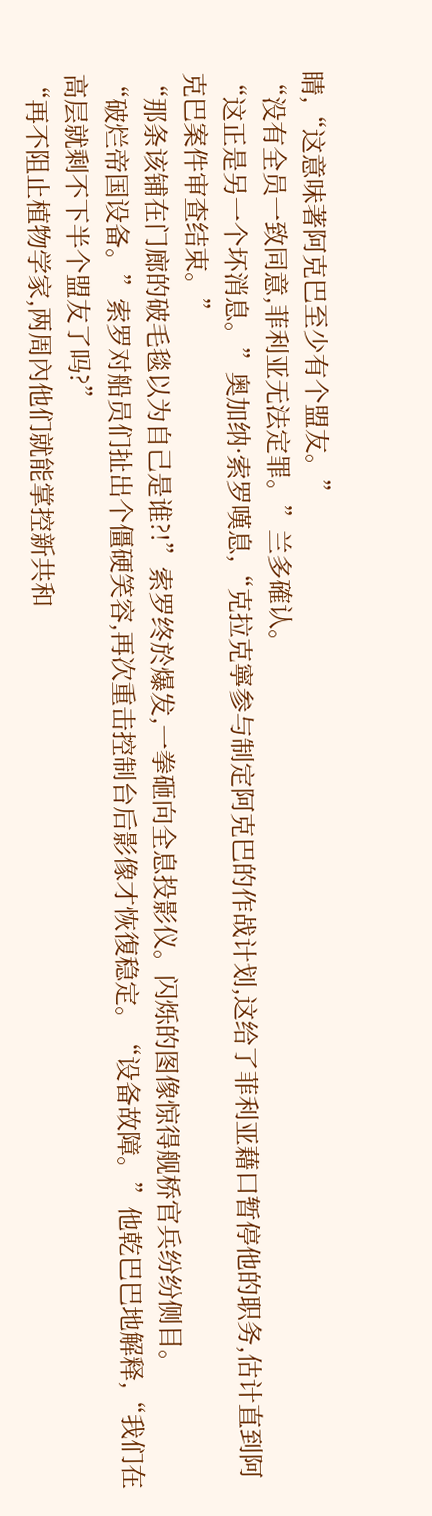睛,“这意味著阿克巴至少有个盟友。”
“没有全员一致同意,菲利亚无法定罪。”兰多確认。
“这正是另一个坏消息。”奥加纳·索罗嘆息,“克拉克寧参与制定阿克巴的作战计划,这给了菲利亚藉口暂停他的职务,估计直到阿克巴案件审查结束。”
“那条该铺在门廊的破毛毯以为自己是谁?!”索罗终於爆发,一拳砸向全息投影仪。闪烁的图像惊得舰桥官兵纷纷侧目。
“破烂帝国设备。”索罗对船员们扯出个僵硬笑容,再次重击控制台后影像才恢復稳定。“设备故障。”他乾巴巴地解释,“我们在高层就剩不下半个盟友了吗?”
“再不阻止植物学家,两周內他们就能掌控新共和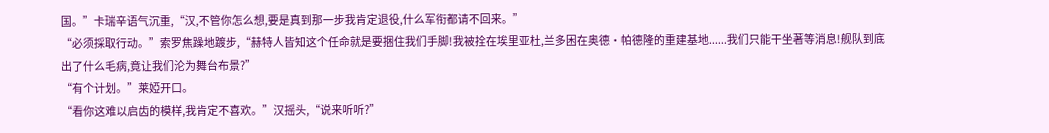国。”卡瑞辛语气沉重,“汉,不管你怎么想,要是真到那一步我肯定退役,什么军衔都请不回来。”
“必须採取行动。”索罗焦躁地踱步,“赫特人皆知这个任命就是要捆住我们手脚!我被拴在埃里亚杜,兰多困在奥德·帕德隆的重建基地......我们只能干坐著等消息!舰队到底出了什么毛病,竟让我们沦为舞台布景?”
“有个计划。”莱婭开口。
“看你这难以启齿的模样,我肯定不喜欢。”汉摇头,“说来听听?”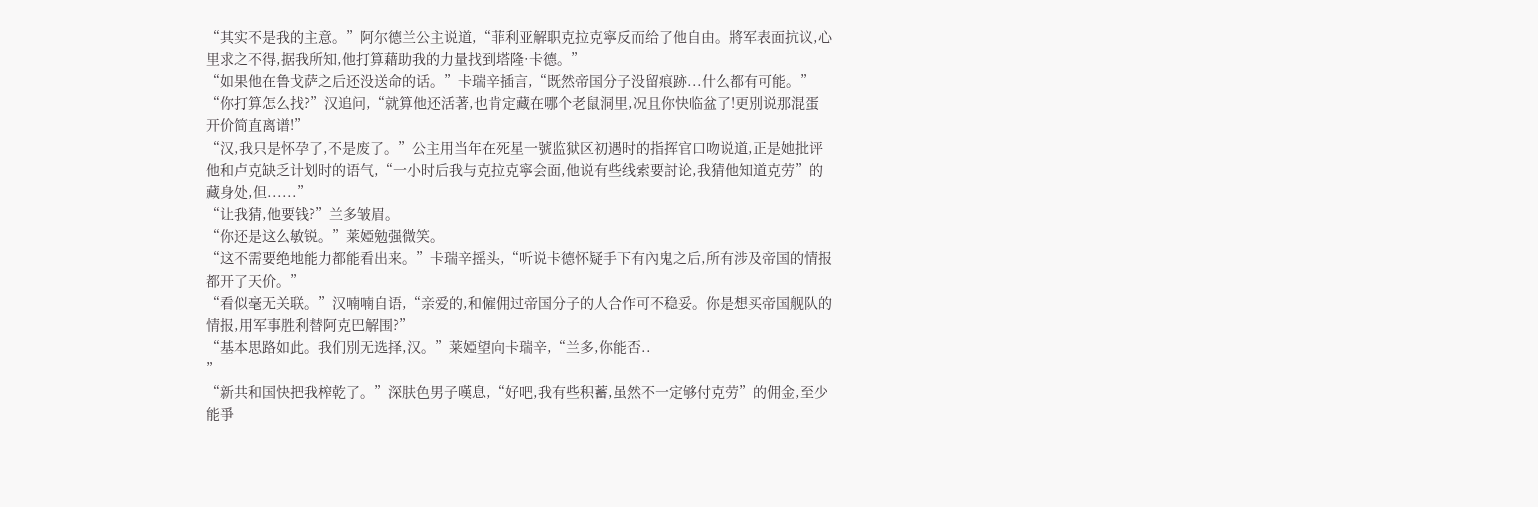“其实不是我的主意。”阿尔德兰公主说道,“菲利亚解职克拉克寧反而给了他自由。將军表面抗议,心里求之不得,据我所知,他打算藉助我的力量找到塔隆·卡德。”
“如果他在鲁戈萨之后还没送命的话。”卡瑞辛插言,“既然帝国分子没留痕跡...什么都有可能。”
“你打算怎么找?”汉追问,“就算他还活著,也肯定藏在哪个老鼠洞里,况且你快临盆了!更別说那混蛋开价简直离谱!”
“汉,我只是怀孕了,不是废了。”公主用当年在死星一號监狱区初遇时的指挥官口吻说道,正是她批评他和卢克缺乏计划时的语气,“一小时后我与克拉克寧会面,他说有些线索要討论,我猜他知道克劳”的藏身处,但......”
“让我猜,他要钱?”兰多皱眉。
“你还是这么敏锐。”莱婭勉强微笑。
“这不需要绝地能力都能看出来。”卡瑞辛摇头,“听说卡德怀疑手下有內鬼之后,所有涉及帝国的情报都开了天价。”
“看似毫无关联。”汉喃喃自语,“亲爱的,和僱佣过帝国分子的人合作可不稳妥。你是想买帝国舰队的情报,用军事胜利替阿克巴解围?”
“基本思路如此。我们別无选择,汉。”莱婭望向卡瑞辛,“兰多,你能否..
”
“新共和国快把我榨乾了。”深肤色男子嘆息,“好吧,我有些积蓄,虽然不一定够付克劳”的佣金,至少能爭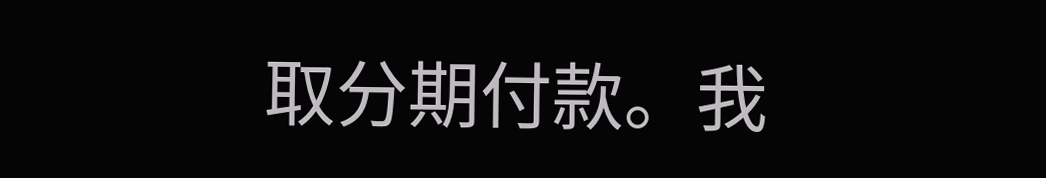取分期付款。我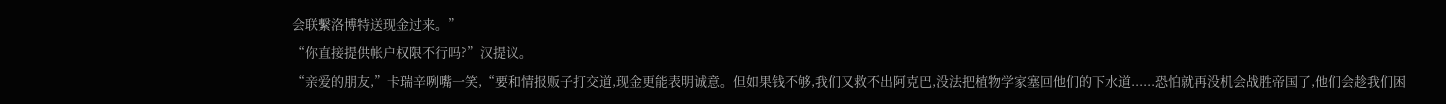会联繫洛博特送现金过来。”
“你直接提供帐户权限不行吗?”汉提议。
“亲爱的朋友,”卡瑞辛咧嘴一笑,“要和情报贩子打交道,现金更能表明诚意。但如果钱不够,我们又救不出阿克巴,没法把植物学家塞回他们的下水道......恐怕就再没机会战胜帝国了,他们会趁我们困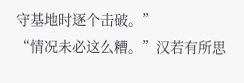守基地时逐个击破。”
“情况未必这么糟。”汉若有所思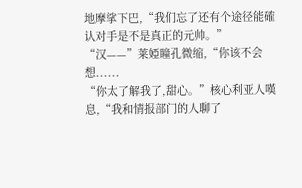地摩挲下巴,“我们忘了还有个途径能確认对手是不是真正的元帅。”
“汉——”莱婭瞳孔微缩,“你该不会想......
“你太了解我了,甜心。”核心利亚人嘆息,“我和情报部门的人聊了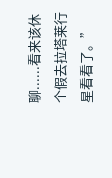聊......看来该休个假去拉塔莱行星看看了。”